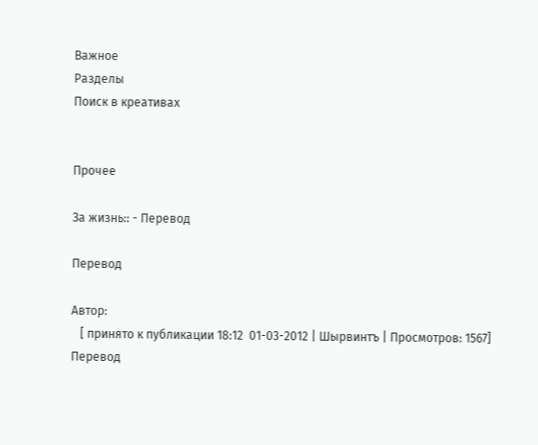Важное
Разделы
Поиск в креативах


Прочее

За жизнь:: - Перевод

Перевод

Автор:
   [ принято к публикации 18:12  01-03-2012 | Шырвинтъ | Просмотров: 1567]
Перевод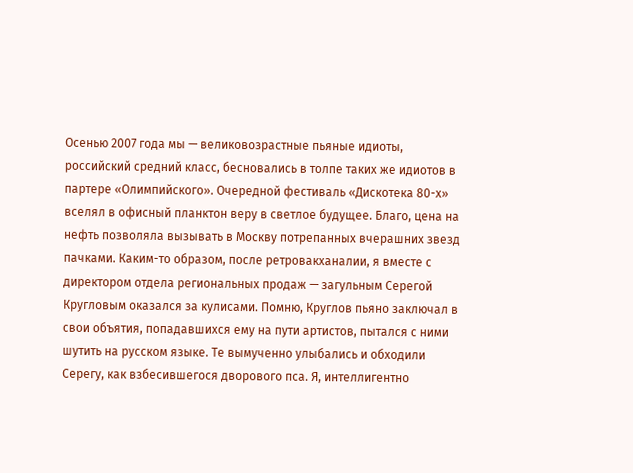Осенью 2007 года мы — великовозрастные пьяные идиоты, российский средний класс, бесновались в толпе таких же идиотов в партере «Олимпийского». Очередной фестиваль «Дискотека 80-х» вселял в офисный планктон веру в светлое будущее. Благо, цена на нефть позволяла вызывать в Москву потрепанных вчерашних звезд пачками. Каким-то образом, после ретровакханалии, я вместе с директором отдела региональных продаж — загульным Серегой Кругловым оказался за кулисами. Помню, Круглов пьяно заключал в свои объятия, попадавшихся ему на пути артистов, пытался с ними шутить на русском языке. Те вымученно улыбались и обходили Серегу, как взбесившегося дворового пса. Я, интеллигентно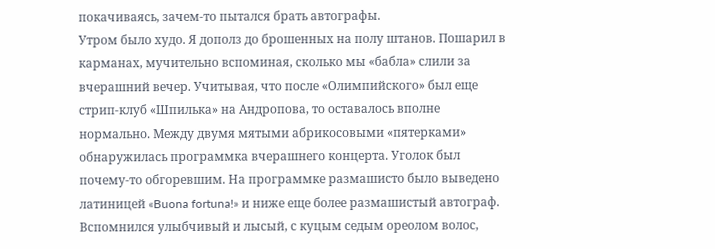покачиваясь, зачем-то пытался брать автографы.
Утром было худо. Я дополз до брошенных на полу штанов. Пошарил в карманах, мучительно вспоминая, сколько мы «бабла» слили за вчерашний вечер. Учитывая, что после «Олимпийского» был еще стрип-клуб «Шпилька» на Андропова, то оставалось вполне нормально. Между двумя мятыми абрикосовыми «пятерками» обнаружилась программка вчерашнего концерта. Уголок был почему-то обгоревшим. На программке размашисто было выведено латиницей «Buona fortuna!» и ниже еще более размашистый автограф. Вспомнился улыбчивый и лысый, с куцым седым ореолом волос,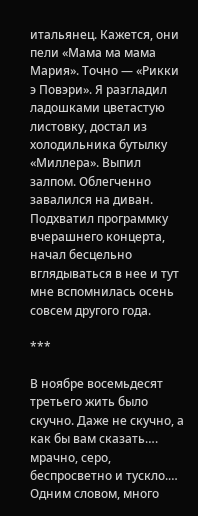итальянец. Кажется, они пели «Мама ма мама Мария». Точно — «Рикки э Повэри». Я разгладил ладошками цветастую листовку, достал из холодильника бутылку «Миллера». Выпил залпом. Облегченно завалился на диван. Подхватил программку вчерашнего концерта, начал бесцельно вглядываться в нее и тут мне вспомнилась осень совсем другого года.

***

В ноябре восемьдесят третьего жить было скучно. Даже не скучно, а как бы вам сказать…. мрачно, серо, беспросветно и тускло.… Одним словом, много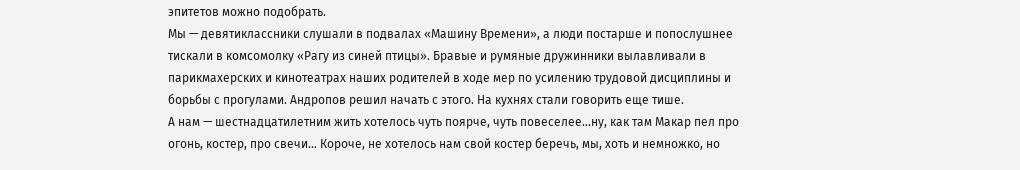эпитетов можно подобрать.
Мы — девятиклассники слушали в подвалах «Машину Времени», а люди постарше и попослушнее тискали в комсомолку «Рагу из синей птицы». Бравые и румяные дружинники вылавливали в парикмахерских и кинотеатрах наших родителей в ходе мер по усилению трудовой дисциплины и борьбы с прогулами. Андропов решил начать с этого. На кухнях стали говорить еще тише.
А нам — шестнадцатилетним жить хотелось чуть поярче, чуть повеселее…ну, как там Макар пел про огонь, костер, про свечи… Короче, не хотелось нам свой костер беречь, мы, хоть и немножко, но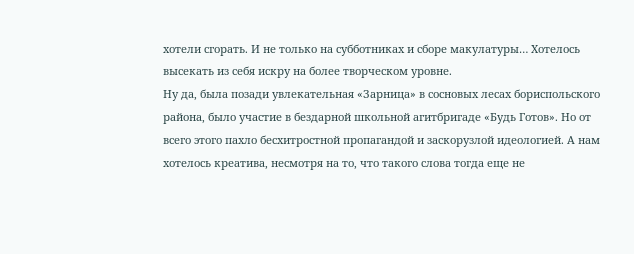хотели сгорать. И не только на субботниках и сборе макулатуры… Хотелось высекать из себя искру на более творческом уровне.
Ну да, была позади увлекательная «Зарница» в сосновых лесах бориспольского района, было участие в бездарной школьной агитбригаде «Будь Готов». Но от всего этого пахло бесхитростной пропагандой и заскорузлой идеологией. А нам хотелось креатива, несмотря на то, что такого слова тогда еще не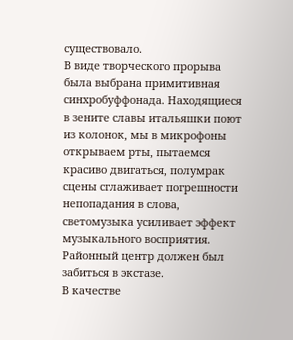существовало.
В виде творческого прорыва была выбрана примитивная синхробуффонада. Находящиеся в зените славы итальяшки поют из колонок, мы в микрофоны открываем рты, пытаемся красиво двигаться, полумрак сцены сглаживает погрешности непопадания в слова, светомузыка усиливает эффект музыкального восприятия. Районный центр должен был забиться в экстазе.
В качестве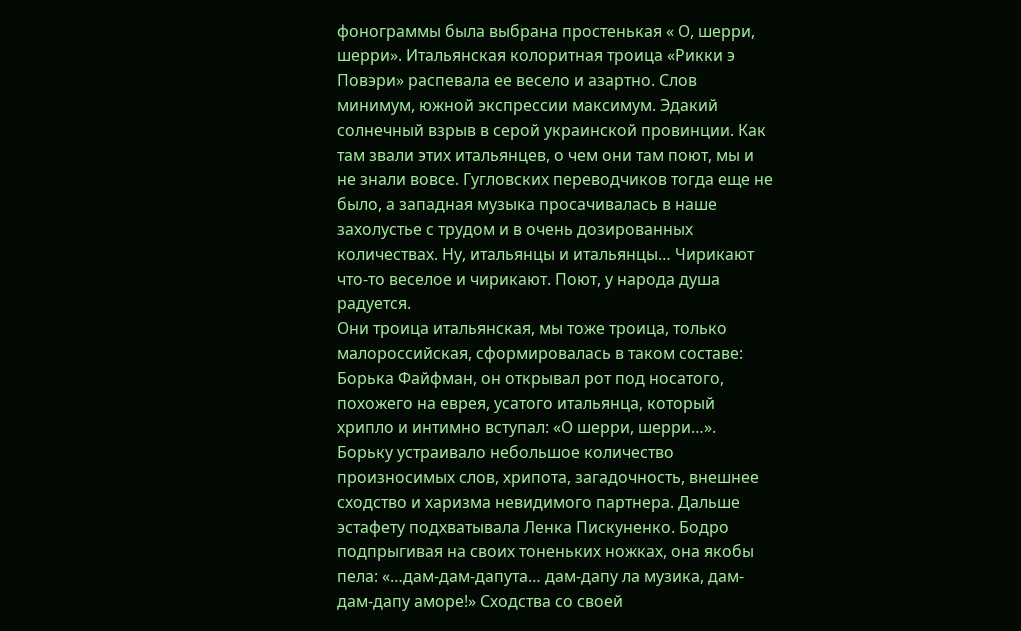фонограммы была выбрана простенькая « О, шерри, шерри». Итальянская колоритная троица «Рикки э Повэри» распевала ее весело и азартно. Слов минимум, южной экспрессии максимум. Эдакий солнечный взрыв в серой украинской провинции. Как там звали этих итальянцев, о чем они там поют, мы и не знали вовсе. Гугловских переводчиков тогда еще не было, а западная музыка просачивалась в наше захолустье с трудом и в очень дозированных количествах. Ну, итальянцы и итальянцы… Чирикают что-то веселое и чирикают. Поют, у народа душа радуется.
Они троица итальянская, мы тоже троица, только малороссийская, сформировалась в таком составе: Борька Файфман, он открывал рот под носатого, похожего на еврея, усатого итальянца, который хрипло и интимно вступал: «О шерри, шерри…». Борьку устраивало небольшое количество произносимых слов, хрипота, загадочность, внешнее сходство и харизма невидимого партнера. Дальше эстафету подхватывала Ленка Пискуненко. Бодро подпрыгивая на своих тоненьких ножках, она якобы пела: «…дам-дам-дапута… дам-дапу ла музика, дам-дам-дапу аморе!» Сходства со своей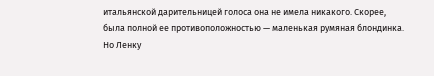итальянской дарительницей голоса она не имела никакого. Скорее, была полной ее противоположностью — маленькая румяная блондинка. Но Ленку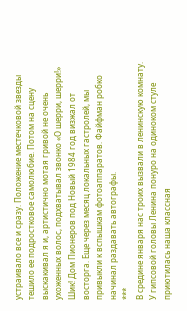устраивало все и сразу. Положение местечковой звезды тешило ее подростковое самолюбие. Потом на сцену выскакивал я и, артистично мотая гривой не очень ухоженных волос, подхватывал звонко «О шерри, шерри!» Шик! Дом Пионеров под Новый 1984 год визжал от восторга. Еще через месяц локальных гастролей, мы привыкли к вспышкам фотоаппаратов. Файфман робко начинал раздавать автографы.
***
В средине января нас троих вызвали в ленинскую комнату. У гипсовой головы Ленина понуро на одиноком стуле приютилась наша классная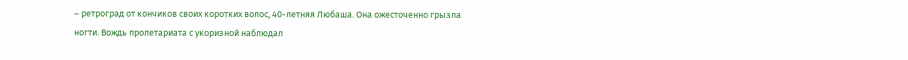– ретроград от кончиков своих коротких волос, 40-летняя Любаша. Она ожесточенно грызла ногти. Вождь пролетариата с укоризной наблюдал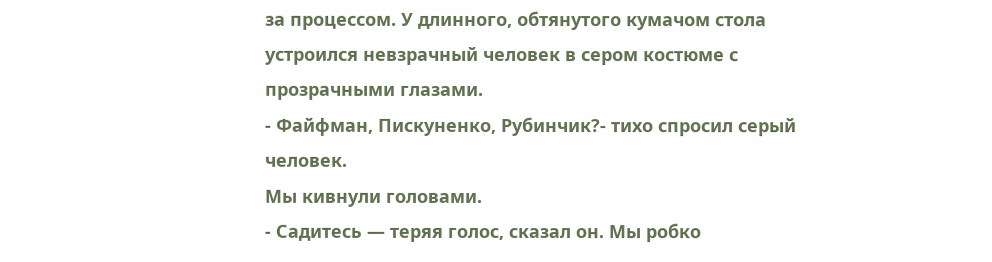за процессом. У длинного, обтянутого кумачом стола устроился невзрачный человек в сером костюме с прозрачными глазами.
- Файфман, Пискуненко, Рубинчик?- тихо спросил серый человек.
Мы кивнули головами.
- Садитесь — теряя голос, сказал он. Мы робко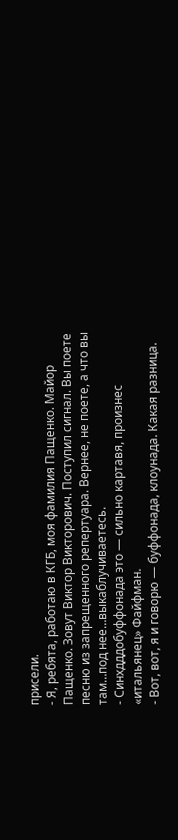присели.
- Я, ребята, работаю в КГБ, моя фамилия Пащенко. Майор Пащенко. Зовут Виктор Викторович. Поступил сигнал. Вы поете песню из запрещенного репертуара. Вернее, не поете, а что вы там…под нее…выкаблучиваетесь.
- Синхдддобуффонада это — сильно картавя, произнес «итальянец» Файфман.
- Вот, вот, я и говорю — буффонада, клоунада. Какая разница.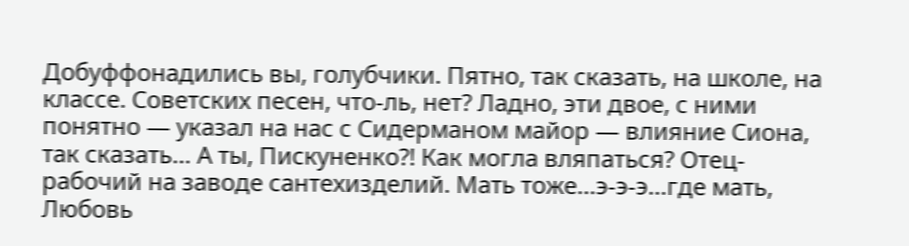Добуффонадились вы, голубчики. Пятно, так сказать, на школе, на классе. Советских песен, что-ль, нет? Ладно, эти двое, с ними понятно — указал на нас с Сидерманом майор — влияние Сиона, так сказать… А ты, Пискуненко?! Как могла вляпаться? Отец-рабочий на заводе сантехизделий. Мать тоже…э-э-э…где мать, Любовь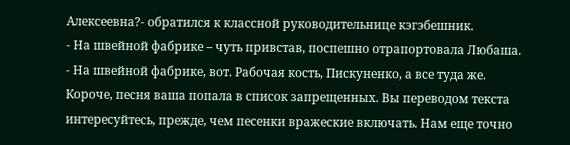Алексеевна?- обратился к классной руководительнице кэгэбешник.
- На швейной фабрике – чуть привстав, поспешно отрапортовала Любаша.
- На швейной фабрике, вот. Рабочая кость, Пискуненко, а все туда же. Короче, песня ваша попала в список запрещенных. Вы переводом текста интересуйтесь, прежде, чем песенки вражеские включать. Нам еще точно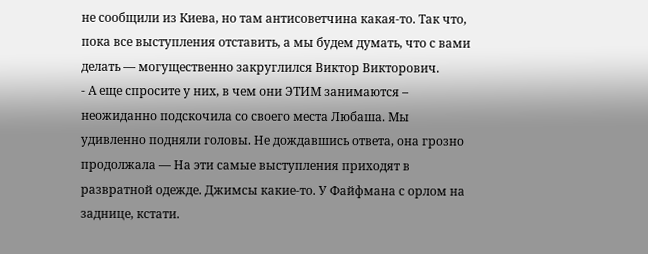не сообщили из Киева, но там антисоветчина какая-то. Так что, пока все выступления отставить, а мы будем думать, что с вами делать — могущественно закруглился Виктор Викторович.
- А еще спросите у них, в чем они ЭТИМ занимаются – неожиданно подскочила со своего места Любаша. Мы удивленно подняли головы. Не дождавшись ответа, она грозно продолжала — На эти самые выступления приходят в развратной одежде. Джимсы какие-то. У Файфмана с орлом на заднице, кстати.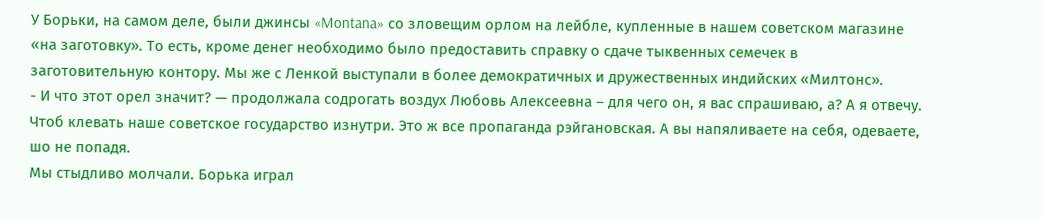У Борьки, на самом деле, были джинсы «Montana» со зловещим орлом на лейбле, купленные в нашем советском магазине «на заготовку». То есть, кроме денег необходимо было предоставить справку о сдаче тыквенных семечек в заготовительную контору. Мы же с Ленкой выступали в более демократичных и дружественных индийских «Милтонс».
- И что этот орел значит? — продолжала содрогать воздух Любовь Алексеевна – для чего он, я вас спрашиваю, а? А я отвечу. Чтоб клевать наше советское государство изнутри. Это ж все пропаганда рэйгановская. А вы напяливаете на себя, одеваете, шо не попадя.
Мы стыдливо молчали. Борька играл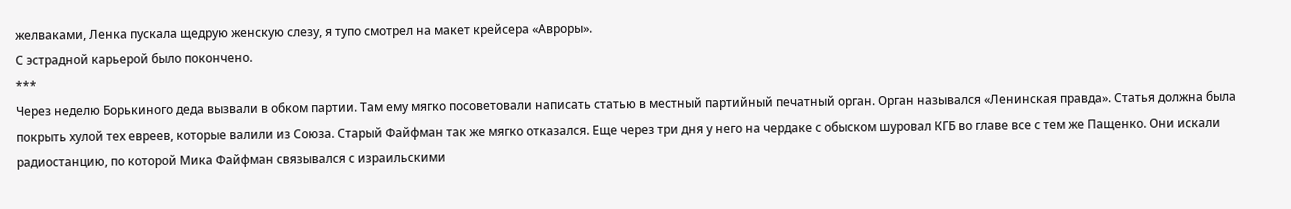желваками, Ленка пускала щедрую женскую слезу, я тупо смотрел на макет крейсера «Авроры».
С эстрадной карьерой было покончено.
***
Через неделю Борькиного деда вызвали в обком партии. Там ему мягко посоветовали написать статью в местный партийный печатный орган. Орган назывался «Ленинская правда». Статья должна была покрыть хулой тех евреев, которые валили из Союза. Старый Файфман так же мягко отказался. Еще через три дня у него на чердаке с обыском шуровал КГБ во главе все с тем же Пащенко. Они искали радиостанцию, по которой Мика Файфман связывался с израильскими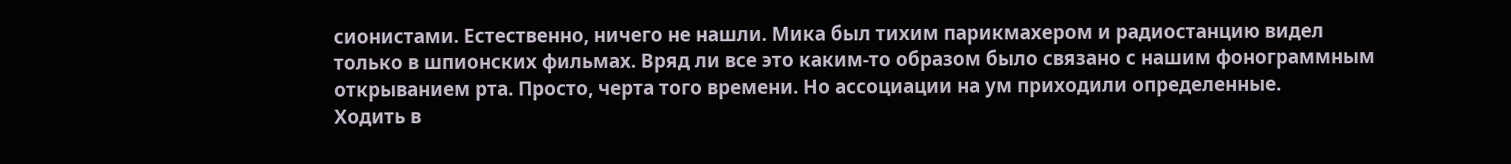сионистами. Естественно, ничего не нашли. Мика был тихим парикмахером и радиостанцию видел только в шпионских фильмах. Вряд ли все это каким-то образом было связано с нашим фонограммным открыванием рта. Просто, черта того времени. Но ассоциации на ум приходили определенные.
Ходить в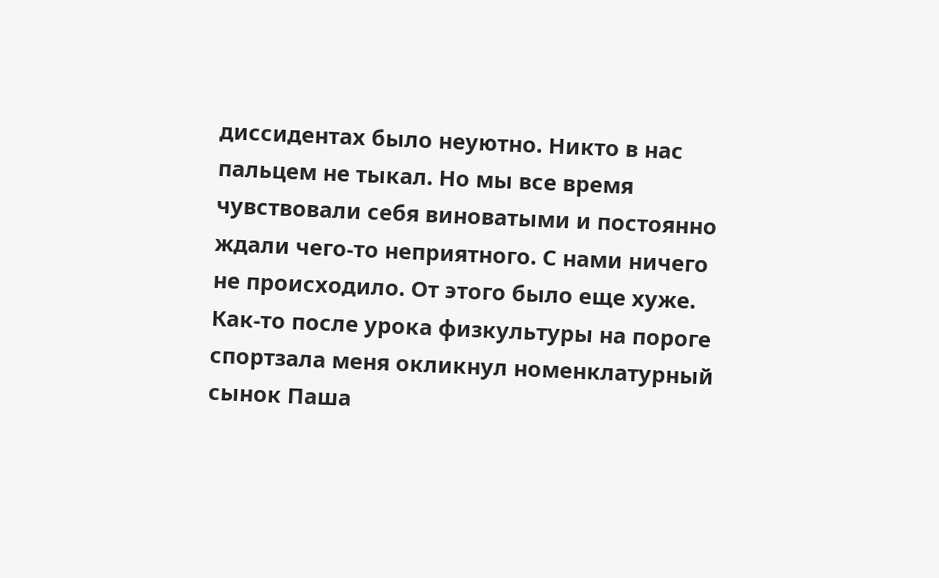диссидентах было неуютно. Никто в нас пальцем не тыкал. Но мы все время чувствовали себя виноватыми и постоянно ждали чего-то неприятного. С нами ничего не происходило. От этого было еще хуже.
Как-то после урока физкультуры на пороге спортзала меня окликнул номенклатурный сынок Паша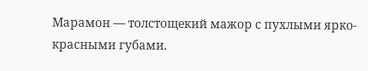Марамон — толстощекий мажор с пухлыми ярко-красными губами.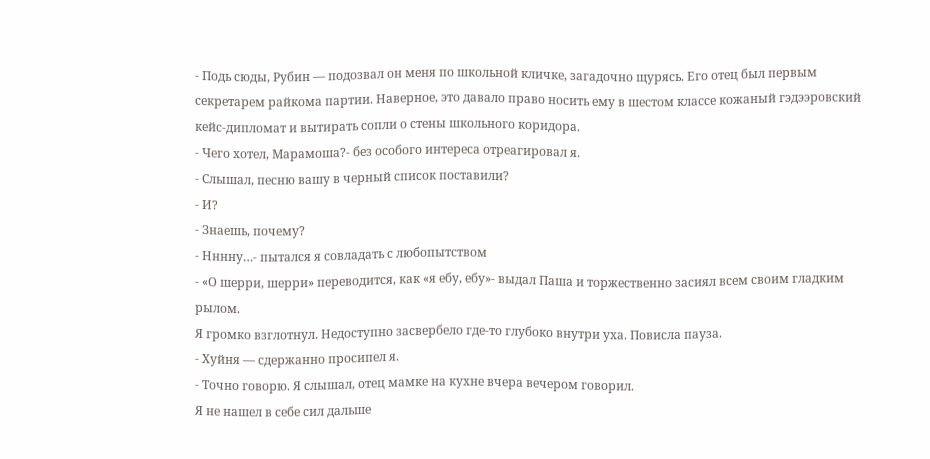- Подь сюды, Рубин — подозвал он меня по школьной кличке, загадочно щурясь. Его отец был первым секретарем райкома партии. Наверное, это давало право носить ему в шестом классе кожаный гэдээровский кейс-дипломат и вытирать сопли о стены школьного коридора.
- Чего хотел, Марамоша?- без особого интереса отреагировал я.
- Слышал, песню вашу в черный список поставили?
- И?
- Знаешь, почему?
- Нннну…- пытался я совладать с любопытством
- «О шерри, шерри» переводится, как «я ебу, ебу»- выдал Паша и торжественно засиял всем своим гладким рылом.
Я громко взглотнул. Недоступно засвербело где-то глубоко внутри уха. Повисла пауза.
- Хуйня — сдержанно просипел я.
- Точно говорю. Я слышал, отец мамке на кухне вчера вечером говорил.
Я не нашел в себе сил дальше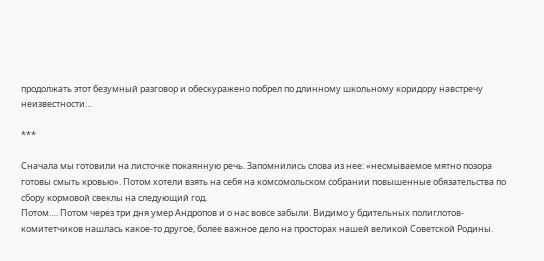продолжать этот безумный разговор и обескуражено побрел по длинному школьному коридору навстречу неизвестности…

***

Сначала мы готовили на листочке покаянную речь. Запомнились слова из нее: «несмываемое мятно позора готовы смыть кровью». Потом хотели взять на себя на комсомольском собрании повышенные обязательства по сбору кормовой свеклы на следующий год.
Потом…. Потом через три дня умер Андропов и о нас вовсе забыли. Видимо у бдительных полиглотов-комитетчиков нашлась какое-то другое, более важное дело на просторах нашей великой Советской Родины.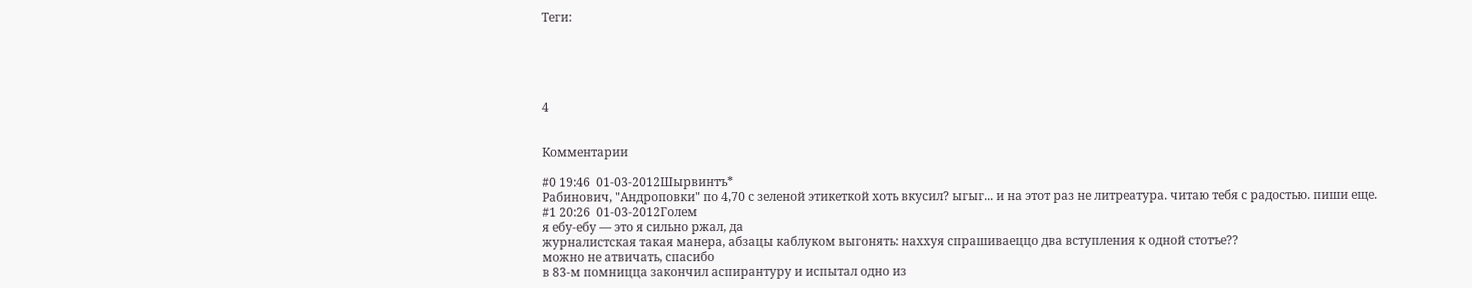Теги:





4


Комментарии

#0 19:46  01-03-2012Шырвинтъ*
Рабинович, "Андроповки" по 4,70 с зеленой этикеткой хоть вкусил? ыгыг... и на этот раз не литреатура. читаю тебя с радостью. пиши еще.
#1 20:26  01-03-2012Голем
я ебу-ебу — это я сильно ржал, да
журналистская такая манера, абзацы каблуком выгонять: наххуя спрашиваеццо два вступления к одной стотъе??
можно не атвичать, спасибо
в 83-м помницца закончил аспирантуру и испытал одно из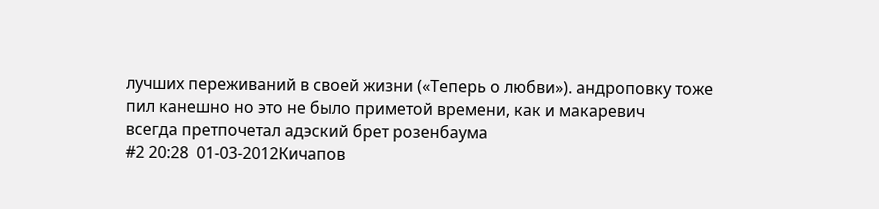лучших переживаний в своей жизни («Теперь о любви»). андроповку тоже пил канешно но это не было приметой времени, как и макаревич
всегда претпочетал адэский брет розенбаума
#2 20:28  01-03-2012Кичапов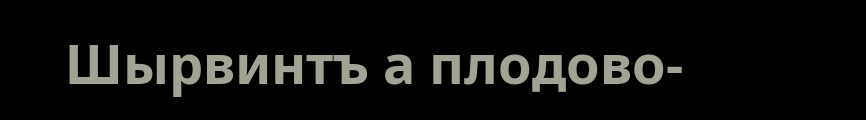Шырвинтъ а плодово-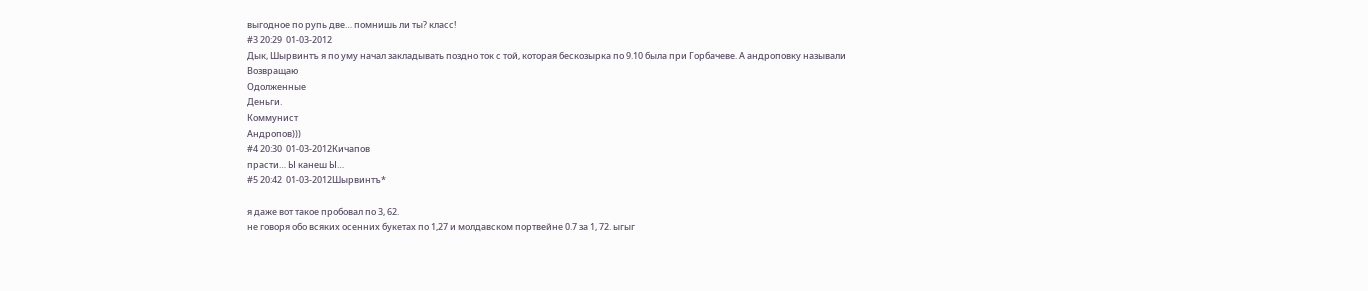выгодное по рупь две… помнишь ли ты? класс!
#3 20:29  01-03-2012
Дык, Шырвинтъ я по уму начал закладывать поздно ток с той, которая бескозырка по 9.10 была при Горбачеве. А андроповку называли
Возвращаю
Одолженные
Деньги.
Коммунист
Андропов)))
#4 20:30  01-03-2012Кичапов
прасти… Ы канеш Ы…
#5 20:42  01-03-2012Шырвинтъ*

я даже вот такое пробовал по 3, 62.
не говоря обо всяких осенних букетах по 1,27 и молдавском портвейне 0.7 за 1, 72. ыгыг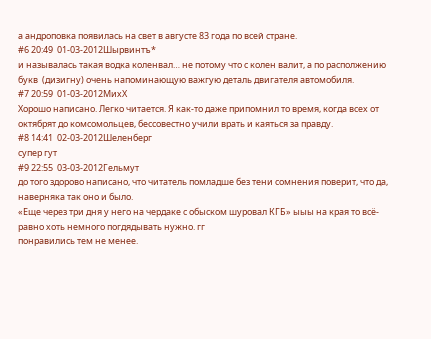а андроповка появилась на свет в августе 83 года по всей стране.
#6 20:49  01-03-2012Шырвинтъ*
и называлась такая водка коленвал… не потому что с колен валит, а по располжению букв  (дизигну) очень напоминающую важгую деталь двигателя автомобиля.
#7 20:59  01-03-2012МихХ
Хорошо написано. Легко читается. Я как-то даже припомнил то время, когда всех от октябрят до комсомольцев, бессовестно учили врать и каяться за правду.
#8 14:41  02-03-2012Шеленберг
супер гут
#9 22:55  03-03-2012Гельмут
до того здорово написано, что читатель помладше без тени сомнения поверит, что да, наверняка так оно и было.
«Еще через три дня у него на чердаке с обыском шуровал КГБ» ыыы на края то всё-равно хоть немного погдядывать нужно. гг
понравились тем не менее.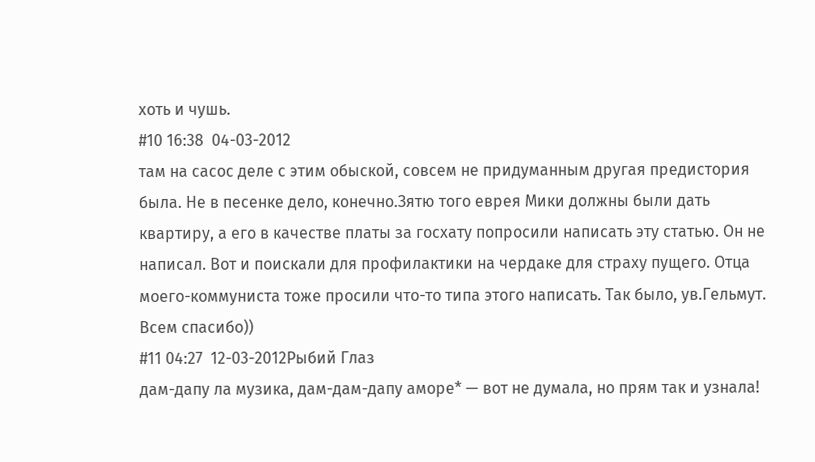хоть и чушь.
#10 16:38  04-03-2012
там на сасос деле с этим обыской, совсем не придуманным другая предистория была. Не в песенке дело, конечно.Зятю того еврея Мики должны были дать квартиру, а его в качестве платы за госхату попросили написать эту статью. Он не написал. Вот и поискали для профилактики на чердаке для страху пущего. Отца моего-коммуниста тоже просили что-то типа этого написать. Так было, ув.Гельмут. Всем спасибо))
#11 04:27  12-03-2012Рыбий Глаз
дам-дапу ла музика, дам-дам-дапу аморе* — вот не думала, но прям так и узнала!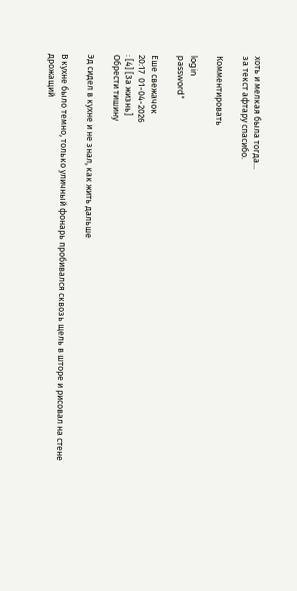хоть и мелкая была тогда...
за текст афтару спасибо.

Комментировать

login
password*

Еше свежачок
20:17  01-04-2026
: [4] [За жизнь]
Обрести тишину

Эд сидел в кухне и не знал, как жить дальше

В кухне было темно, только уличный фонарь пробивался сквозь щель в шторе и рисовал на стене дрожащий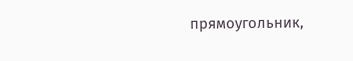прямоугольник,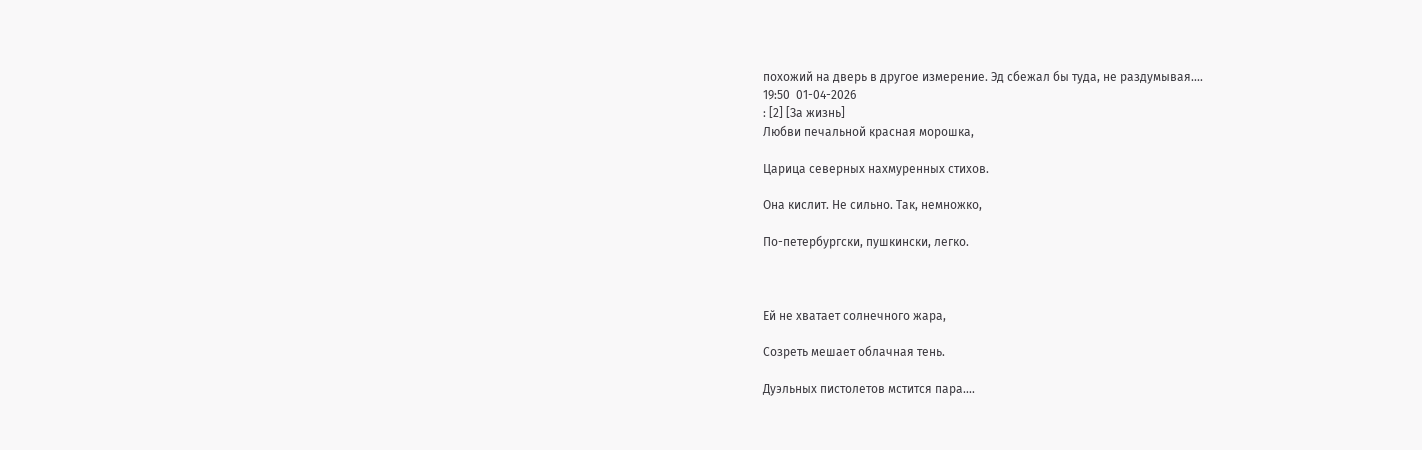похожий на дверь в другое измерение. Эд сбежал бы туда, не раздумывая....
19:50  01-04-2026
: [2] [За жизнь]
Любви печальной красная морошка,

Царица северных нахмуренных стихов.

Она кислит. Не сильно. Так, немножко,

По-петербургски, пушкински, легко.



Ей не хватает солнечного жара,

Созреть мешает облачная тень.

Дуэльных пистолетов мстится пара....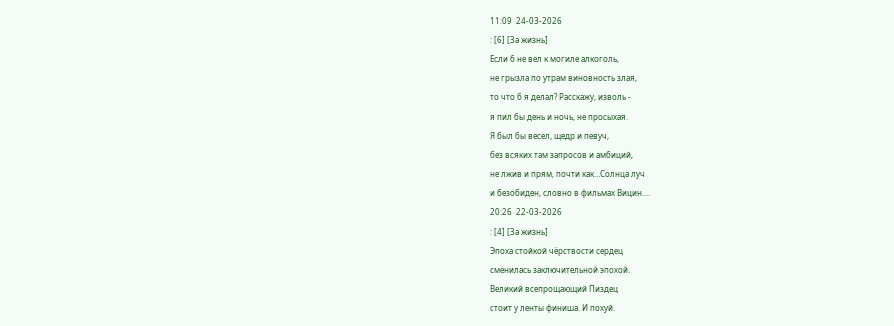11:09  24-03-2026
: [6] [За жизнь]
Если б не вел к могиле алкоголь,
не грызла по утрам виновность злая,
то что б я делал? Расскажу, изволь -
я пил бы день и ночь, не просыхая.
Я был бы весел, щедр и певуч,
без всяких там запросов и амбиций,
не лжив и прям, почти как…Солнца луч
и безобиден, словно в фильмах Вицин....
20:26  22-03-2026
: [4] [За жизнь]
Эпоха стойкой чёрствости сердец
сменилась заключительной эпохой.
Великий всепрощающий Пиздец
стоит у ленты финиша. И похуй.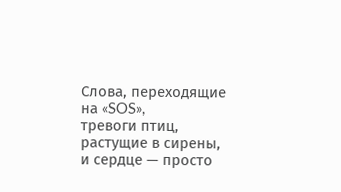Слова, переходящие на «SOS»,
тревоги птиц, растущие в сирены,
и сердце — просто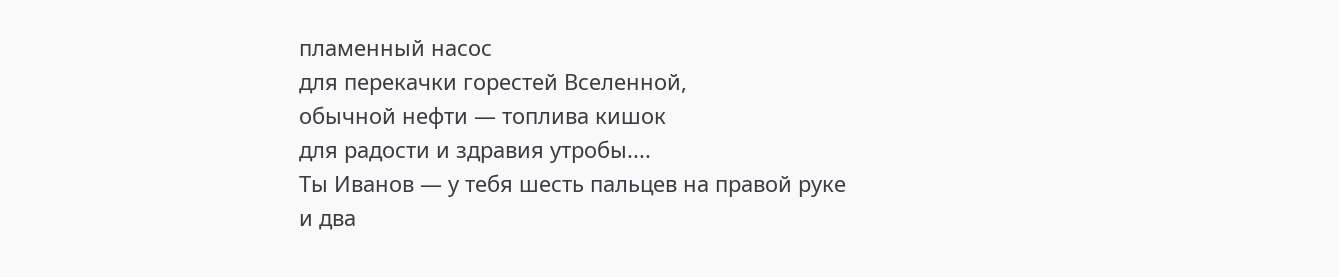пламенный насос
для перекачки горестей Вселенной,
обычной нефти — топлива кишок
для радости и здравия утробы....
Ты Иванов — у тебя шесть пальцев на правой руке и два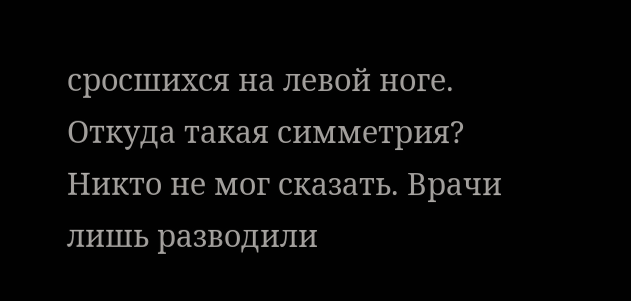сросшихся на левой ноге. Откуда такая симметрия? Никто не мог сказать. Врачи лишь разводили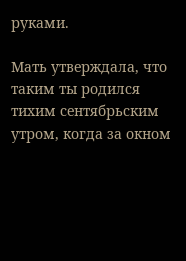руками.

Мать утверждала, что таким ты родился тихим сентябрьским утром, когда за окном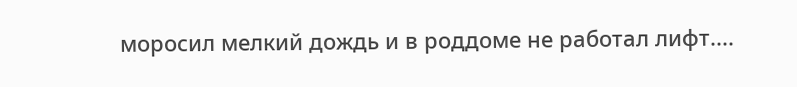моросил мелкий дождь и в роддоме не работал лифт....